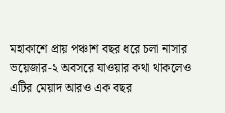মহাকাশে প্রায় পঞ্চাশ বছর ধরে চলা নাসার ভয়েজার-২ অবসরে যাওয়ার কথা থাকলেও এটির মেয়াদ আরও এক বছর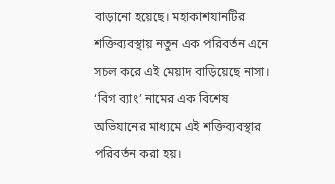বাড়ানো হয়েছে। মহাকাশযানটির শক্তিব্যবস্থায় নতুন এক পরিবর্তন এনে সচল করে এই মেয়াদ বাড়িয়েছে নাসা। ‘বিগ ব্যাং’ নামের এক বিশেষ অভিযানের মাধ্যমে এই শক্তিব্যবস্থার পরিবর্তন করা হয়।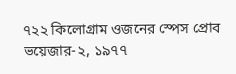৭২২ কিলোগ্রাম ওজনের স্পেস প্রোব ভয়েজার-২, ১৯৭৭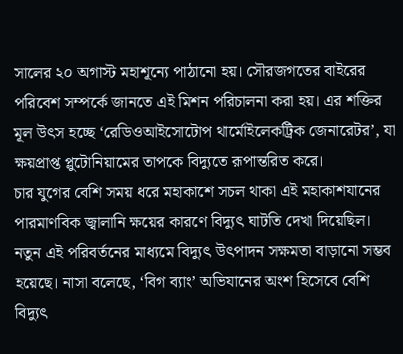সালের ২০ অগাস্ট মহাশূন্যে পাঠানো হয়। সৌরজগতের বাইরের পরিবেশ সম্পর্কে জানতে এই মিশন পরিচালনা করা হয়। এর শক্তির মূল উৎস হচ্ছে ‘রেডিওআইসোটোপ থার্মোইলেকট্রিক জেনারেটর’, যা ক্ষয়প্রাপ্ত প্লুটোনিয়ামের তাপকে বিদ্যুতে রূপান্তরিত করে।
চার যুগের বেশি সময় ধরে মহাকাশে সচল থাকা এই মহাকাশযানের পারমাণবিক জ্বালানি ক্ষয়ের কারণে বিদ্যুৎ ঘাটতি দেখা দিয়েছিল। নতুন এই পরিবর্তনের মাধ্যমে বিদ্যুৎ উৎপাদন সক্ষমতা বাড়ানো সম্ভব হয়েছে। নাসা বলেছে, ‘বিগ ব্যাং’ অভিযানের অংশ হিসেবে বেশি বিদ্যুৎ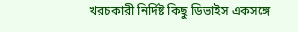খরচকারী নির্দিষ্ট কিছু ডিভাইস একসঙ্গে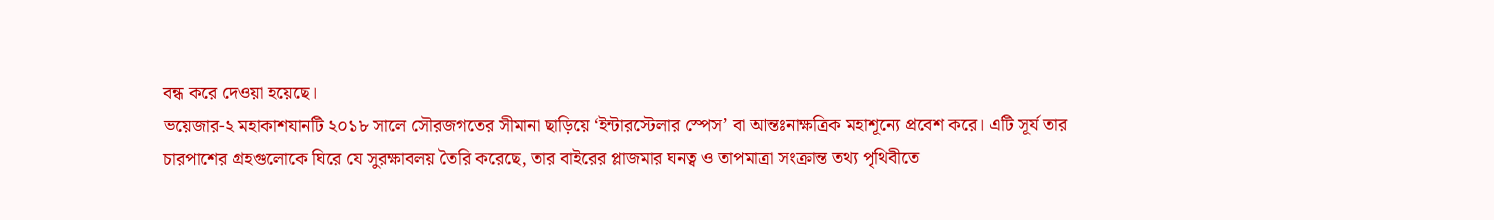বন্ধ করে দেওয়া হয়েছে।
ভয়েজার-২ মহাকাশযানটি ২০১৮ সালে সৌরজগতের সীমানা ছাড়িয়ে ‘ইন্টারস্টেলার স্পেস’ বা আন্তঃনাক্ষত্রিক মহাশূন্যে প্রবেশ করে। এটি সূর্য তার চারপাশের গ্রহগুলোকে ঘিরে যে সুরক্ষাবলয় তৈরি করেছে, তার বাইরের প্লাজমার ঘনত্ব ও তাপমাত্রা সংক্রান্ত তথ্য পৃথিবীতে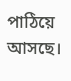পাঠিয়ে আসছে।